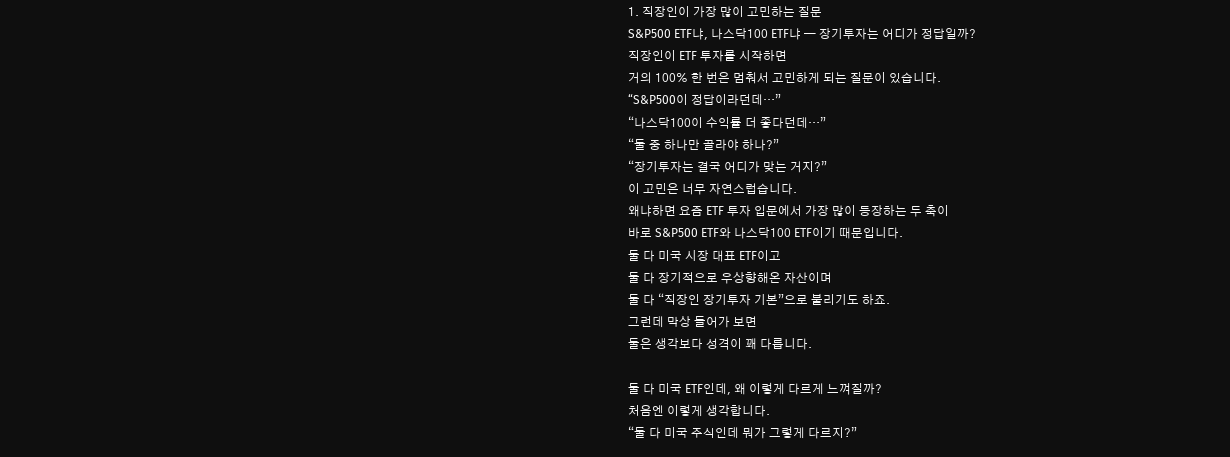1. 직장인이 가장 많이 고민하는 질문
S&P500 ETF냐, 나스닥100 ETF냐 — 장기투자는 어디가 정답일까?
직장인이 ETF 투자를 시작하면
거의 100% 한 번은 멈춰서 고민하게 되는 질문이 있습니다.
“S&P500이 정답이라던데…”
“나스닥100이 수익률 더 좋다던데…”
“둘 중 하나만 골라야 하나?”
“장기투자는 결국 어디가 맞는 거지?”
이 고민은 너무 자연스럽습니다.
왜냐하면 요즘 ETF 투자 입문에서 가장 많이 등장하는 두 축이
바로 S&P500 ETF와 나스닥100 ETF이기 때문입니다.
둘 다 미국 시장 대표 ETF이고
둘 다 장기적으로 우상향해온 자산이며
둘 다 “직장인 장기투자 기본”으로 불리기도 하죠.
그런데 막상 들어가 보면
둘은 생각보다 성격이 꽤 다릅니다.

둘 다 미국 ETF인데, 왜 이렇게 다르게 느껴질까?
처음엔 이렇게 생각합니다.
“둘 다 미국 주식인데 뭐가 그렇게 다르지?”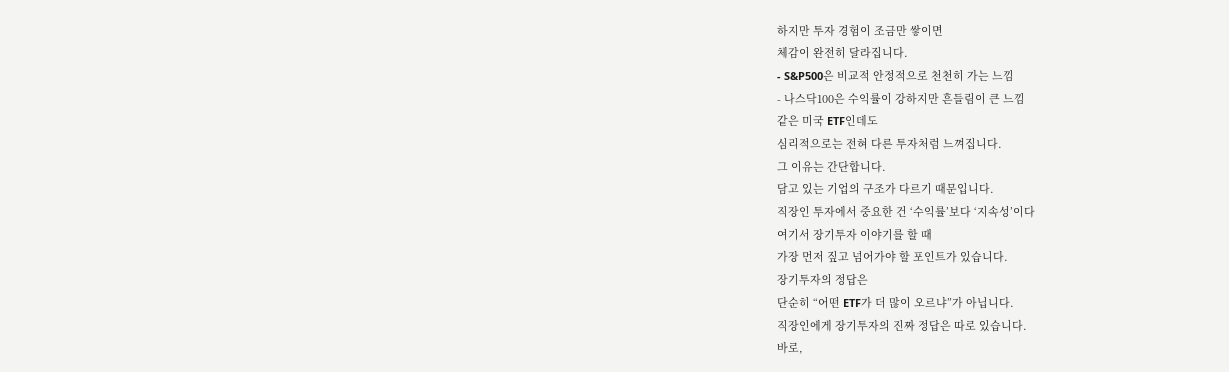하지만 투자 경험이 조금만 쌓이면
체감이 완전히 달라집니다.
- S&P500은 비교적 안정적으로 천천히 가는 느낌
- 나스닥100은 수익률이 강하지만 흔들림이 큰 느낌
같은 미국 ETF인데도
심리적으로는 전혀 다른 투자처럼 느껴집니다.
그 이유는 간단합니다.
담고 있는 기업의 구조가 다르기 때문입니다.
직장인 투자에서 중요한 건 ‘수익률’보다 ‘지속성’이다
여기서 장기투자 이야기를 할 때
가장 먼저 짚고 넘어가야 할 포인트가 있습니다.
장기투자의 정답은
단순히 “어떤 ETF가 더 많이 오르냐”가 아닙니다.
직장인에게 장기투자의 진짜 정답은 따로 있습니다.
바로,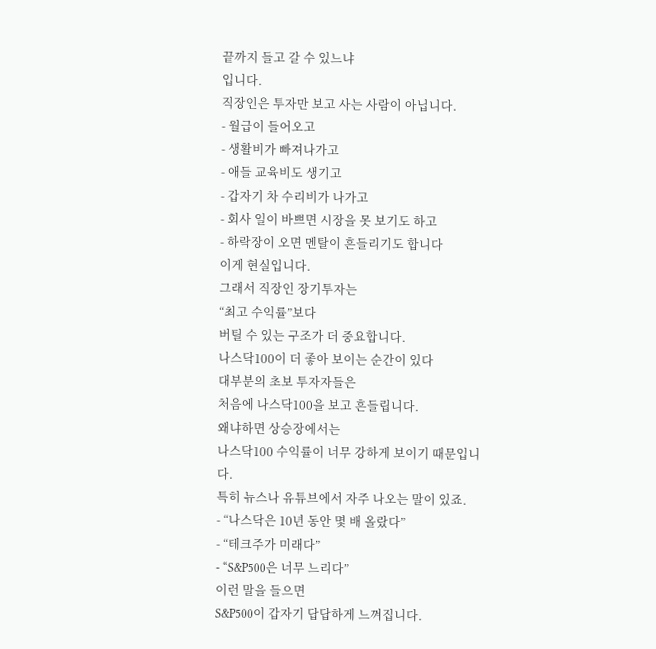끝까지 들고 갈 수 있느냐
입니다.
직장인은 투자만 보고 사는 사람이 아닙니다.
- 월급이 들어오고
- 생활비가 빠져나가고
- 애들 교육비도 생기고
- 갑자기 차 수리비가 나가고
- 회사 일이 바쁘면 시장을 못 보기도 하고
- 하락장이 오면 멘탈이 흔들리기도 합니다
이게 현실입니다.
그래서 직장인 장기투자는
“최고 수익률”보다
버틸 수 있는 구조가 더 중요합니다.
나스닥100이 더 좋아 보이는 순간이 있다
대부분의 초보 투자자들은
처음에 나스닥100을 보고 흔들립니다.
왜냐하면 상승장에서는
나스닥100 수익률이 너무 강하게 보이기 때문입니다.
특히 뉴스나 유튜브에서 자주 나오는 말이 있죠.
- “나스닥은 10년 동안 몇 배 올랐다”
- “테크주가 미래다”
- “S&P500은 너무 느리다”
이런 말을 들으면
S&P500이 갑자기 답답하게 느껴집니다.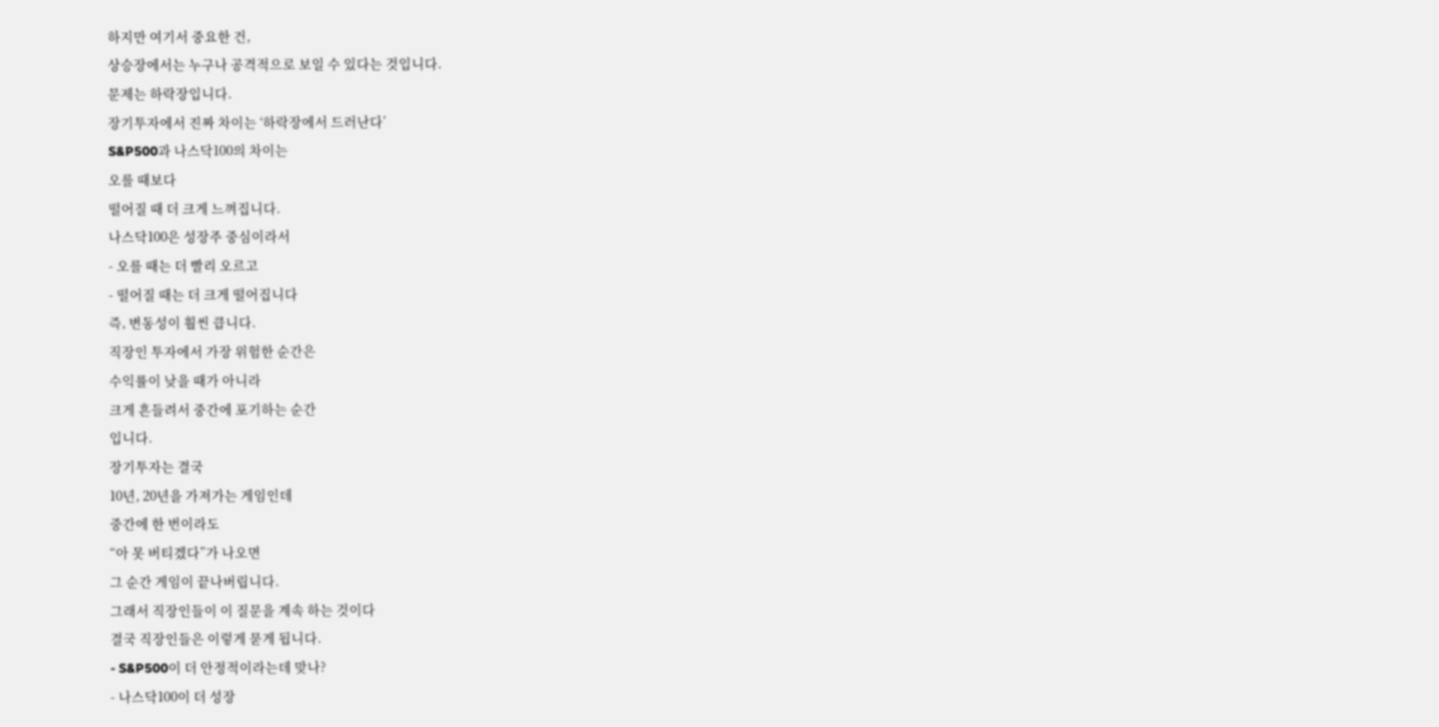하지만 여기서 중요한 건,
상승장에서는 누구나 공격적으로 보일 수 있다는 것입니다.
문제는 하락장입니다.
장기투자에서 진짜 차이는 ‘하락장에서 드러난다’
S&P500과 나스닥100의 차이는
오를 때보다
떨어질 때 더 크게 느껴집니다.
나스닥100은 성장주 중심이라서
- 오를 때는 더 빨리 오르고
- 떨어질 때는 더 크게 떨어집니다
즉, 변동성이 훨씬 큽니다.
직장인 투자에서 가장 위험한 순간은
수익률이 낮을 때가 아니라
크게 흔들려서 중간에 포기하는 순간
입니다.
장기투자는 결국
10년, 20년을 가져가는 게임인데
중간에 한 번이라도
“아 못 버티겠다”가 나오면
그 순간 게임이 끝나버립니다.
그래서 직장인들이 이 질문을 계속 하는 것이다
결국 직장인들은 이렇게 묻게 됩니다.
- S&P500이 더 안정적이라는데 맞나?
- 나스닥100이 더 성장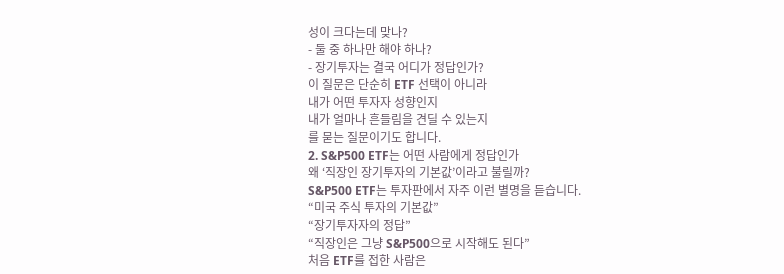성이 크다는데 맞나?
- 둘 중 하나만 해야 하나?
- 장기투자는 결국 어디가 정답인가?
이 질문은 단순히 ETF 선택이 아니라
내가 어떤 투자자 성향인지
내가 얼마나 흔들림을 견딜 수 있는지
를 묻는 질문이기도 합니다.
2. S&P500 ETF는 어떤 사람에게 정답인가
왜 ‘직장인 장기투자의 기본값’이라고 불릴까?
S&P500 ETF는 투자판에서 자주 이런 별명을 듣습니다.
“미국 주식 투자의 기본값”
“장기투자자의 정답”
“직장인은 그냥 S&P500으로 시작해도 된다”
처음 ETF를 접한 사람은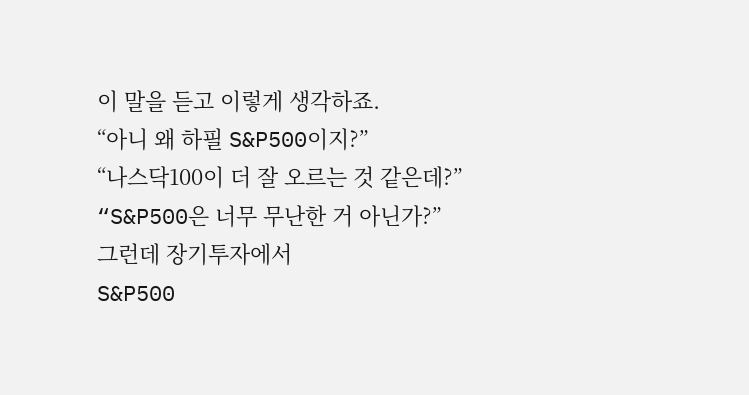이 말을 듣고 이렇게 생각하죠.
“아니 왜 하필 S&P500이지?”
“나스닥100이 더 잘 오르는 것 같은데?”
“S&P500은 너무 무난한 거 아닌가?”
그런데 장기투자에서
S&P500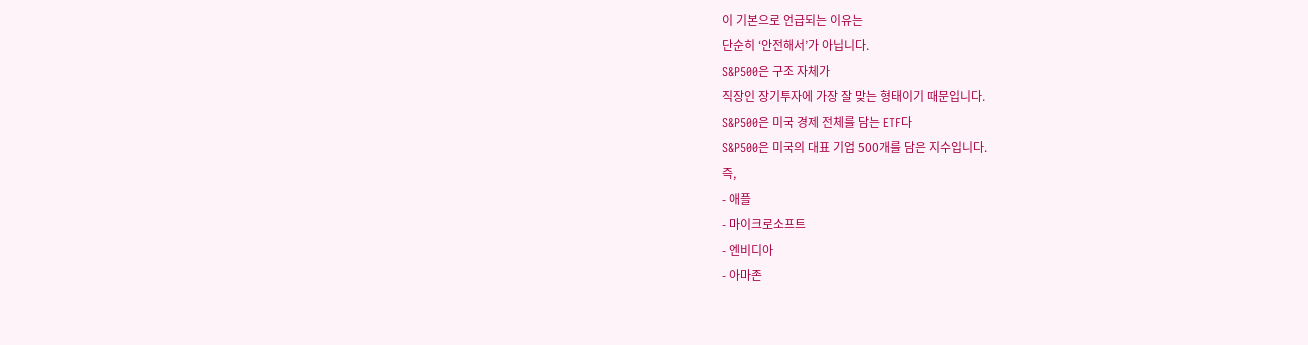이 기본으로 언급되는 이유는
단순히 ‘안전해서’가 아닙니다.
S&P500은 구조 자체가
직장인 장기투자에 가장 잘 맞는 형태이기 때문입니다.
S&P500은 미국 경제 전체를 담는 ETF다
S&P500은 미국의 대표 기업 500개를 담은 지수입니다.
즉,
- 애플
- 마이크로소프트
- 엔비디아
- 아마존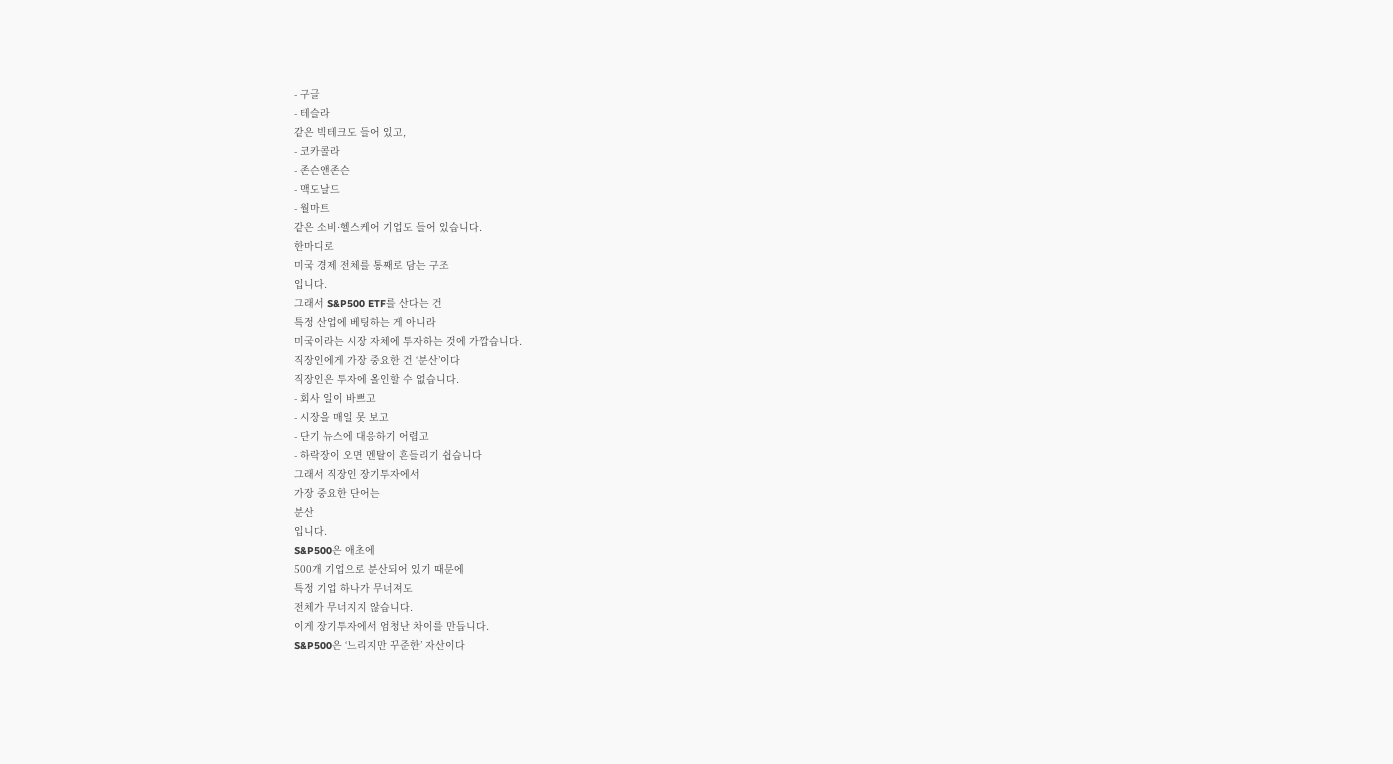- 구글
- 테슬라
같은 빅테크도 들어 있고,
- 코카콜라
- 존슨앤존슨
- 맥도날드
- 월마트
같은 소비·헬스케어 기업도 들어 있습니다.
한마디로
미국 경제 전체를 통째로 담는 구조
입니다.
그래서 S&P500 ETF를 산다는 건
특정 산업에 베팅하는 게 아니라
미국이라는 시장 자체에 투자하는 것에 가깝습니다.
직장인에게 가장 중요한 건 ‘분산’이다
직장인은 투자에 올인할 수 없습니다.
- 회사 일이 바쁘고
- 시장을 매일 못 보고
- 단기 뉴스에 대응하기 어렵고
- 하락장이 오면 멘탈이 흔들리기 쉽습니다
그래서 직장인 장기투자에서
가장 중요한 단어는
분산
입니다.
S&P500은 애초에
500개 기업으로 분산되어 있기 때문에
특정 기업 하나가 무너져도
전체가 무너지지 않습니다.
이게 장기투자에서 엄청난 차이를 만듭니다.
S&P500은 ‘느리지만 꾸준한’ 자산이다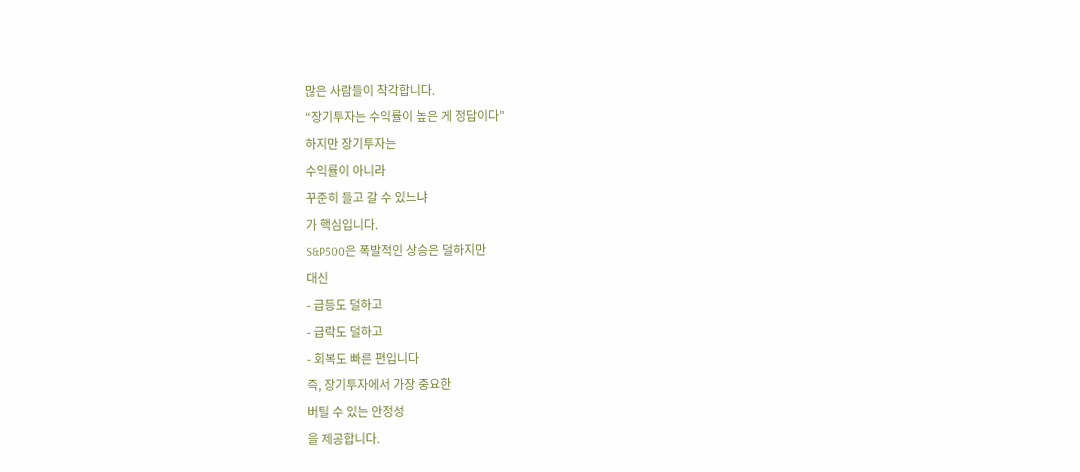많은 사람들이 착각합니다.
“장기투자는 수익률이 높은 게 정답이다”
하지만 장기투자는
수익률이 아니라
꾸준히 들고 갈 수 있느냐
가 핵심입니다.
S&P500은 폭발적인 상승은 덜하지만
대신
- 급등도 덜하고
- 급락도 덜하고
- 회복도 빠른 편입니다
즉, 장기투자에서 가장 중요한
버틸 수 있는 안정성
을 제공합니다.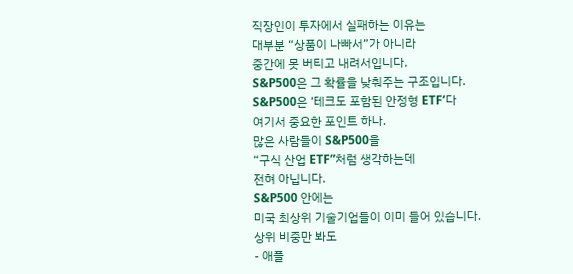직장인이 투자에서 실패하는 이유는
대부분 “상품이 나빠서”가 아니라
중간에 못 버티고 내려서입니다.
S&P500은 그 확률을 낮춰주는 구조입니다.
S&P500은 ‘테크도 포함된 안정형 ETF’다
여기서 중요한 포인트 하나.
많은 사람들이 S&P500을
“구식 산업 ETF”처럼 생각하는데
전혀 아닙니다.
S&P500 안에는
미국 최상위 기술기업들이 이미 들어 있습니다.
상위 비중만 봐도
- 애플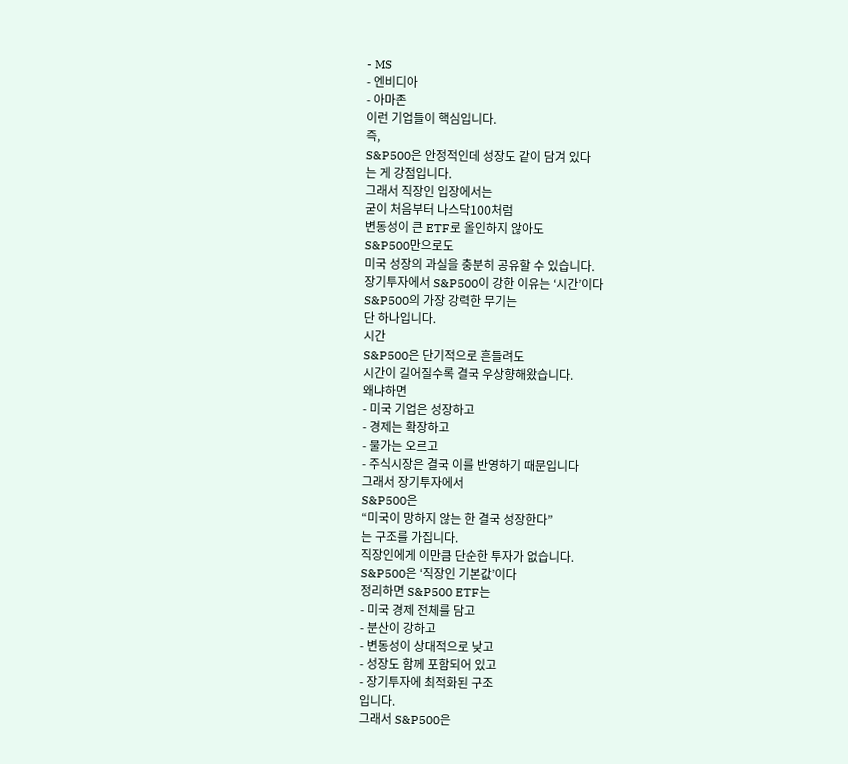- MS
- 엔비디아
- 아마존
이런 기업들이 핵심입니다.
즉,
S&P500은 안정적인데 성장도 같이 담겨 있다
는 게 강점입니다.
그래서 직장인 입장에서는
굳이 처음부터 나스닥100처럼
변동성이 큰 ETF로 올인하지 않아도
S&P500만으로도
미국 성장의 과실을 충분히 공유할 수 있습니다.
장기투자에서 S&P500이 강한 이유는 ‘시간’이다
S&P500의 가장 강력한 무기는
단 하나입니다.
시간
S&P500은 단기적으로 흔들려도
시간이 길어질수록 결국 우상향해왔습니다.
왜냐하면
- 미국 기업은 성장하고
- 경제는 확장하고
- 물가는 오르고
- 주식시장은 결국 이를 반영하기 때문입니다
그래서 장기투자에서
S&P500은
“미국이 망하지 않는 한 결국 성장한다”
는 구조를 가집니다.
직장인에게 이만큼 단순한 투자가 없습니다.
S&P500은 ‘직장인 기본값’이다
정리하면 S&P500 ETF는
- 미국 경제 전체를 담고
- 분산이 강하고
- 변동성이 상대적으로 낮고
- 성장도 함께 포함되어 있고
- 장기투자에 최적화된 구조
입니다.
그래서 S&P500은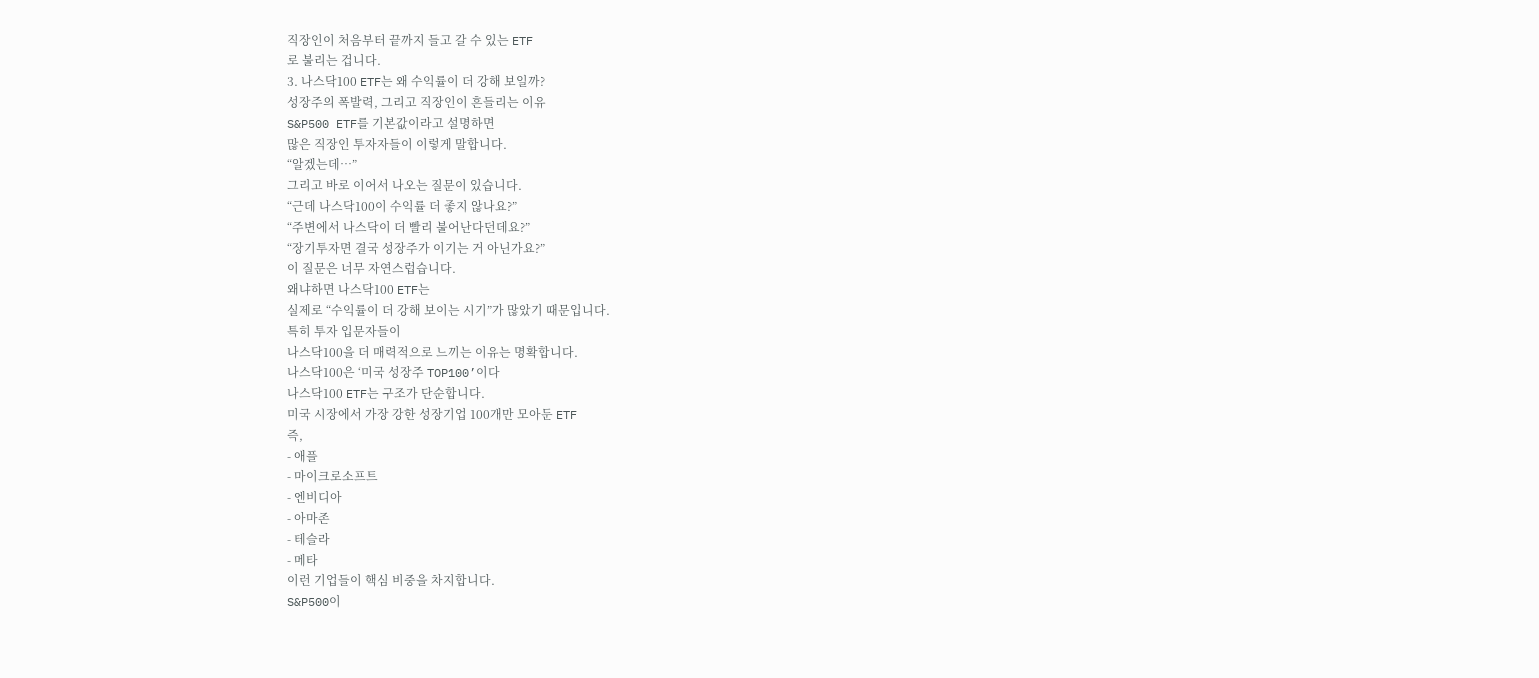직장인이 처음부터 끝까지 들고 갈 수 있는 ETF
로 불리는 겁니다.
3. 나스닥100 ETF는 왜 수익률이 더 강해 보일까?
성장주의 폭발력, 그리고 직장인이 흔들리는 이유
S&P500 ETF를 기본값이라고 설명하면
많은 직장인 투자자들이 이렇게 말합니다.
“알겠는데…”
그리고 바로 이어서 나오는 질문이 있습니다.
“근데 나스닥100이 수익률 더 좋지 않나요?”
“주변에서 나스닥이 더 빨리 불어난다던데요?”
“장기투자면 결국 성장주가 이기는 거 아닌가요?”
이 질문은 너무 자연스럽습니다.
왜냐하면 나스닥100 ETF는
실제로 “수익률이 더 강해 보이는 시기”가 많았기 때문입니다.
특히 투자 입문자들이
나스닥100을 더 매력적으로 느끼는 이유는 명확합니다.
나스닥100은 ‘미국 성장주 TOP100’이다
나스닥100 ETF는 구조가 단순합니다.
미국 시장에서 가장 강한 성장기업 100개만 모아둔 ETF
즉,
- 애플
- 마이크로소프트
- 엔비디아
- 아마존
- 테슬라
- 메타
이런 기업들이 핵심 비중을 차지합니다.
S&P500이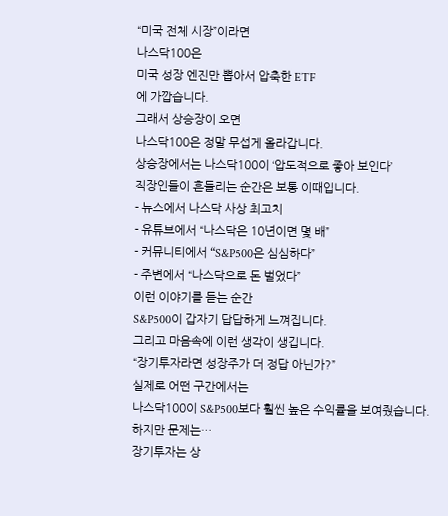“미국 전체 시장”이라면
나스닥100은
미국 성장 엔진만 뽑아서 압축한 ETF
에 가깝습니다.
그래서 상승장이 오면
나스닥100은 정말 무섭게 올라갑니다.
상승장에서는 나스닥100이 ‘압도적으로 좋아 보인다’
직장인들이 흔들리는 순간은 보통 이때입니다.
- 뉴스에서 나스닥 사상 최고치
- 유튜브에서 “나스닥은 10년이면 몇 배”
- 커뮤니티에서 “S&P500은 심심하다”
- 주변에서 “나스닥으로 돈 벌었다”
이런 이야기를 듣는 순간
S&P500이 갑자기 답답하게 느껴집니다.
그리고 마음속에 이런 생각이 생깁니다.
“장기투자라면 성장주가 더 정답 아닌가?”
실제로 어떤 구간에서는
나스닥100이 S&P500보다 훨씬 높은 수익률을 보여줬습니다.
하지만 문제는…
장기투자는 상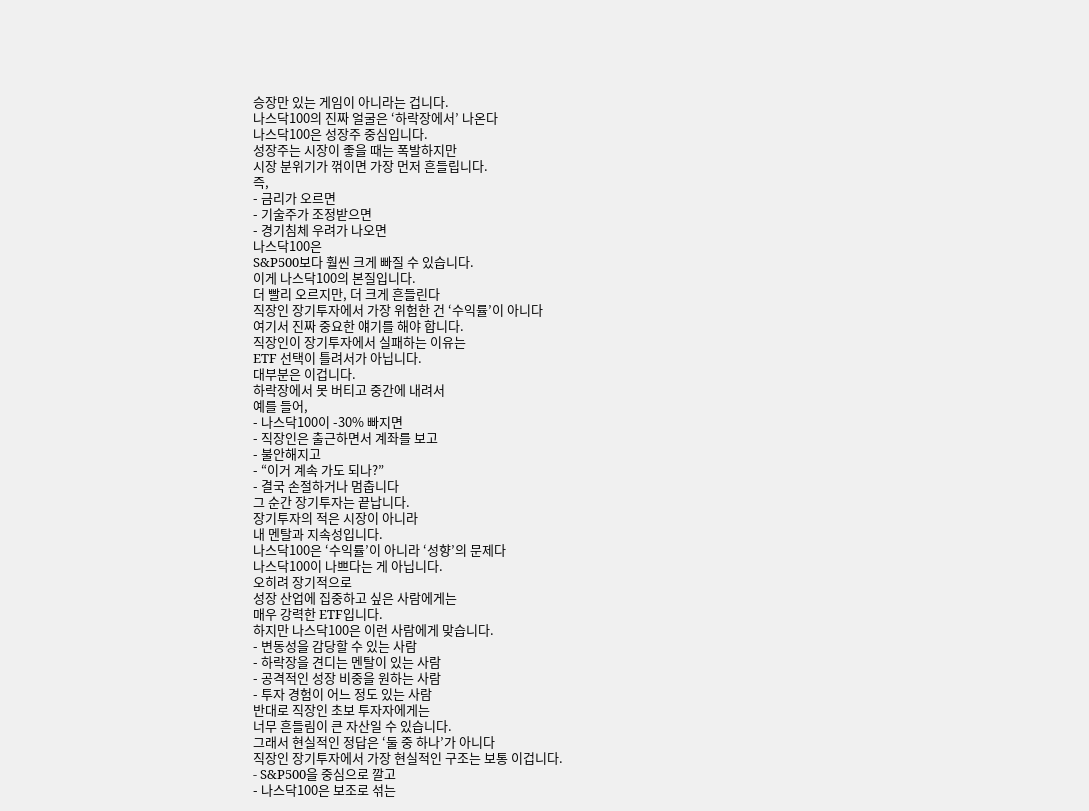승장만 있는 게임이 아니라는 겁니다.
나스닥100의 진짜 얼굴은 ‘하락장에서’ 나온다
나스닥100은 성장주 중심입니다.
성장주는 시장이 좋을 때는 폭발하지만
시장 분위기가 꺾이면 가장 먼저 흔들립니다.
즉,
- 금리가 오르면
- 기술주가 조정받으면
- 경기침체 우려가 나오면
나스닥100은
S&P500보다 훨씬 크게 빠질 수 있습니다.
이게 나스닥100의 본질입니다.
더 빨리 오르지만, 더 크게 흔들린다
직장인 장기투자에서 가장 위험한 건 ‘수익률’이 아니다
여기서 진짜 중요한 얘기를 해야 합니다.
직장인이 장기투자에서 실패하는 이유는
ETF 선택이 틀려서가 아닙니다.
대부분은 이겁니다.
하락장에서 못 버티고 중간에 내려서
예를 들어,
- 나스닥100이 -30% 빠지면
- 직장인은 출근하면서 계좌를 보고
- 불안해지고
- “이거 계속 가도 되나?”
- 결국 손절하거나 멈춥니다
그 순간 장기투자는 끝납니다.
장기투자의 적은 시장이 아니라
내 멘탈과 지속성입니다.
나스닥100은 ‘수익률’이 아니라 ‘성향’의 문제다
나스닥100이 나쁘다는 게 아닙니다.
오히려 장기적으로
성장 산업에 집중하고 싶은 사람에게는
매우 강력한 ETF입니다.
하지만 나스닥100은 이런 사람에게 맞습니다.
- 변동성을 감당할 수 있는 사람
- 하락장을 견디는 멘탈이 있는 사람
- 공격적인 성장 비중을 원하는 사람
- 투자 경험이 어느 정도 있는 사람
반대로 직장인 초보 투자자에게는
너무 흔들림이 큰 자산일 수 있습니다.
그래서 현실적인 정답은 ‘둘 중 하나’가 아니다
직장인 장기투자에서 가장 현실적인 구조는 보통 이겁니다.
- S&P500을 중심으로 깔고
- 나스닥100은 보조로 섞는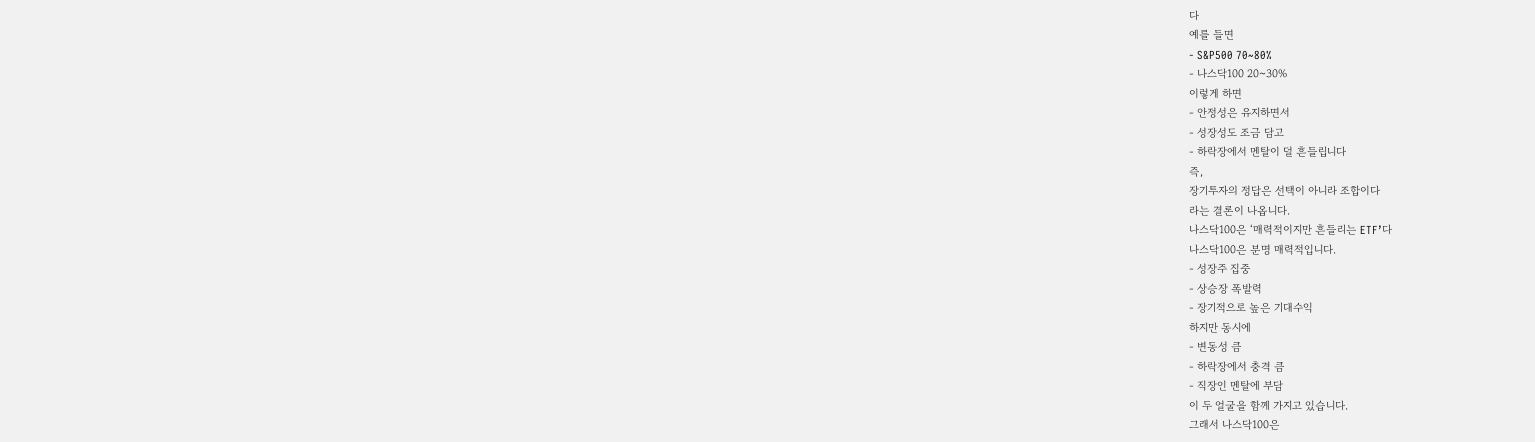다
예를 들면
- S&P500 70~80%
- 나스닥100 20~30%
이렇게 하면
- 안정성은 유지하면서
- 성장성도 조금 담고
- 하락장에서 멘탈이 덜 흔들립니다
즉,
장기투자의 정답은 선택이 아니라 조합이다
라는 결론이 나옵니다.
나스닥100은 ‘매력적이지만 흔들리는 ETF’다
나스닥100은 분명 매력적입니다.
- 성장주 집중
- 상승장 폭발력
- 장기적으로 높은 기대수익
하지만 동시에
- 변동성 큼
- 하락장에서 충격 큼
- 직장인 멘탈에 부담
이 두 얼굴을 함께 가지고 있습니다.
그래서 나스닥100은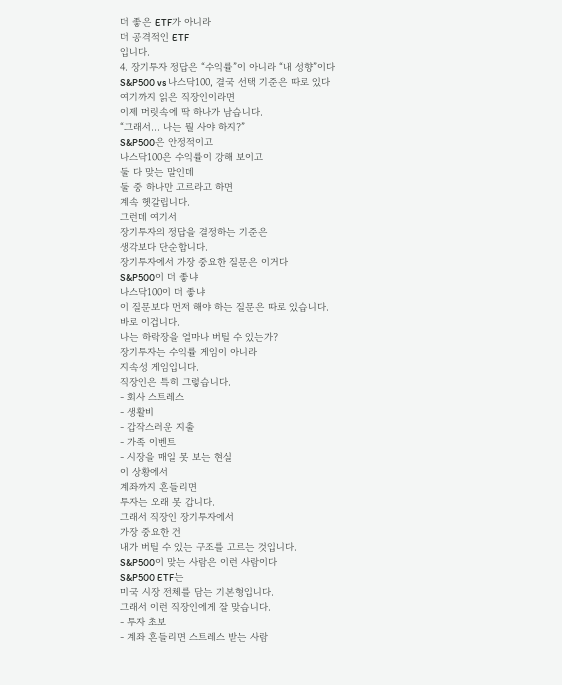더 좋은 ETF가 아니라
더 공격적인 ETF
입니다.
4. 장기투자 정답은 “수익률”이 아니라 “내 성향”이다
S&P500 vs 나스닥100, 결국 선택 기준은 따로 있다
여기까지 읽은 직장인이라면
이제 머릿속에 딱 하나가 남습니다.
“그래서… 나는 뭘 사야 하지?”
S&P500은 안정적이고
나스닥100은 수익률이 강해 보이고
둘 다 맞는 말인데
둘 중 하나만 고르라고 하면
계속 헷갈립니다.
그런데 여기서
장기투자의 정답을 결정하는 기준은
생각보다 단순합니다.
장기투자에서 가장 중요한 질문은 이거다
S&P500이 더 좋냐
나스닥100이 더 좋냐
이 질문보다 먼저 해야 하는 질문은 따로 있습니다.
바로 이겁니다.
나는 하락장을 얼마나 버틸 수 있는가?
장기투자는 수익률 게임이 아니라
지속성 게임입니다.
직장인은 특히 그렇습니다.
- 회사 스트레스
- 생활비
- 갑작스러운 지출
- 가족 이벤트
- 시장을 매일 못 보는 현실
이 상황에서
계좌까지 흔들리면
투자는 오래 못 갑니다.
그래서 직장인 장기투자에서
가장 중요한 건
내가 버틸 수 있는 구조를 고르는 것입니다.
S&P500이 맞는 사람은 이런 사람이다
S&P500 ETF는
미국 시장 전체를 담는 기본형입니다.
그래서 이런 직장인에게 잘 맞습니다.
- 투자 초보
- 계좌 흔들리면 스트레스 받는 사람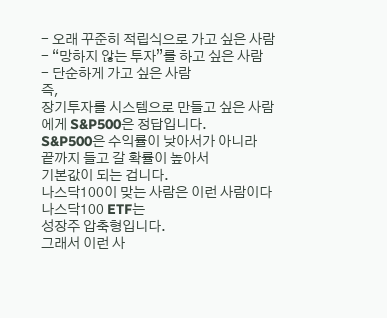- 오래 꾸준히 적립식으로 가고 싶은 사람
- “망하지 않는 투자”를 하고 싶은 사람
- 단순하게 가고 싶은 사람
즉,
장기투자를 시스템으로 만들고 싶은 사람
에게 S&P500은 정답입니다.
S&P500은 수익률이 낮아서가 아니라
끝까지 들고 갈 확률이 높아서
기본값이 되는 겁니다.
나스닥100이 맞는 사람은 이런 사람이다
나스닥100 ETF는
성장주 압축형입니다.
그래서 이런 사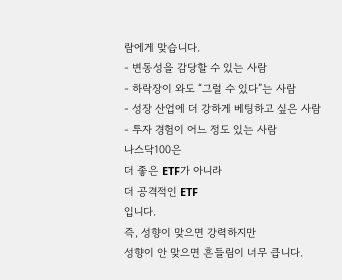람에게 맞습니다.
- 변동성을 감당할 수 있는 사람
- 하락장이 와도 “그럴 수 있다”는 사람
- 성장 산업에 더 강하게 베팅하고 싶은 사람
- 투자 경험이 어느 정도 있는 사람
나스닥100은
더 좋은 ETF가 아니라
더 공격적인 ETF
입니다.
즉, 성향이 맞으면 강력하지만
성향이 안 맞으면 흔들림이 너무 큽니다.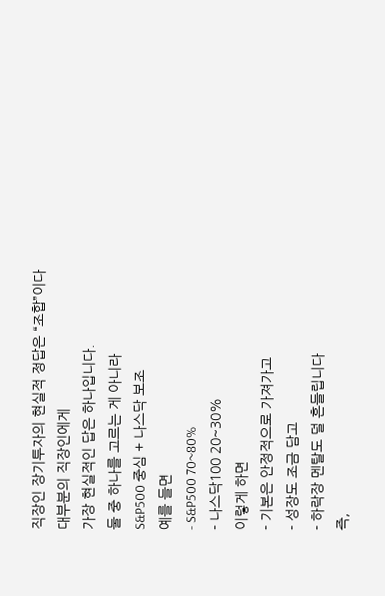직장인 장기투자의 현실적 정답은 “조합”이다
대부분의 직장인에게
가장 현실적인 답은 하나입니다.
둘 중 하나를 고르는 게 아니라
S&P500 중심 + 나스닥 보조
예를 들면
- S&P500 70~80%
- 나스닥100 20~30%
이렇게 하면
- 기본은 안정적으로 가져가고
- 성장도 조금 담고
- 하락장 멘탈도 덜 흔들립니다
즉,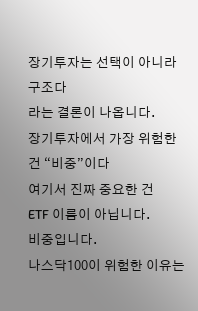장기투자는 선택이 아니라 구조다
라는 결론이 나옵니다.
장기투자에서 가장 위험한 건 “비중”이다
여기서 진짜 중요한 건
ETF 이름이 아닙니다.
비중입니다.
나스닥100이 위험한 이유는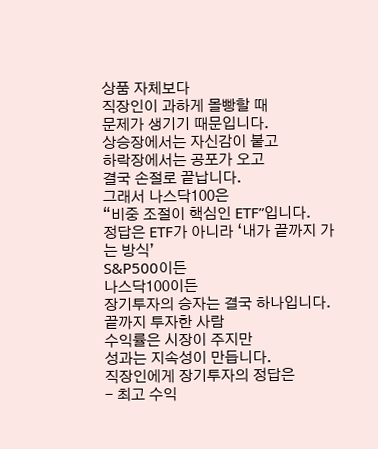상품 자체보다
직장인이 과하게 몰빵할 때
문제가 생기기 때문입니다.
상승장에서는 자신감이 붙고
하락장에서는 공포가 오고
결국 손절로 끝납니다.
그래서 나스닥100은
“비중 조절이 핵심인 ETF”입니다.
정답은 ETF가 아니라 ‘내가 끝까지 가는 방식’
S&P500이든
나스닥100이든
장기투자의 승자는 결국 하나입니다.
끝까지 투자한 사람
수익률은 시장이 주지만
성과는 지속성이 만듭니다.
직장인에게 장기투자의 정답은
- 최고 수익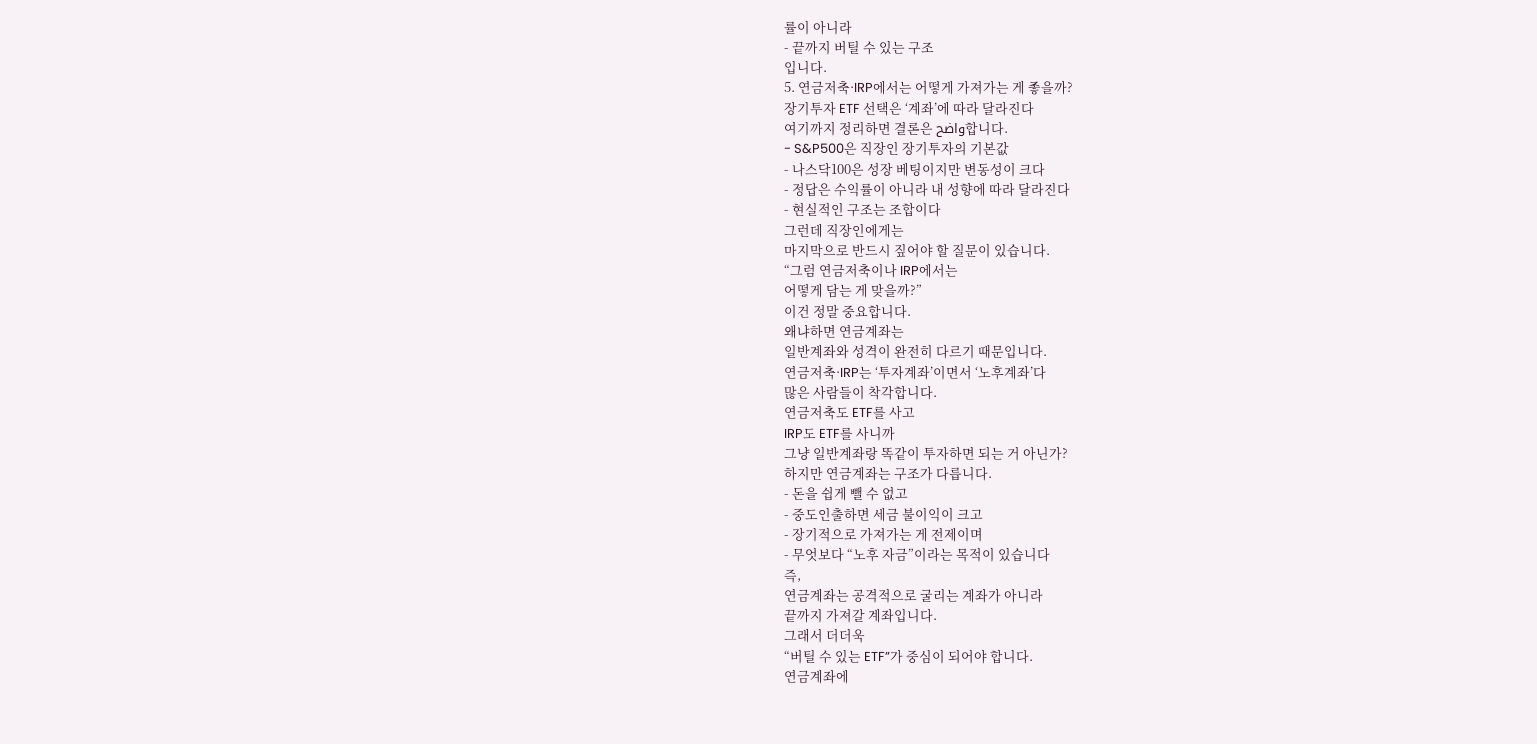률이 아니라
- 끝까지 버틸 수 있는 구조
입니다.
5. 연금저축·IRP에서는 어떻게 가져가는 게 좋을까?
장기투자 ETF 선택은 ‘계좌’에 따라 달라진다
여기까지 정리하면 결론은 واضح합니다.
- S&P500은 직장인 장기투자의 기본값
- 나스닥100은 성장 베팅이지만 변동성이 크다
- 정답은 수익률이 아니라 내 성향에 따라 달라진다
- 현실적인 구조는 조합이다
그런데 직장인에게는
마지막으로 반드시 짚어야 할 질문이 있습니다.
“그럼 연금저축이나 IRP에서는
어떻게 담는 게 맞을까?”
이건 정말 중요합니다.
왜냐하면 연금계좌는
일반계좌와 성격이 완전히 다르기 때문입니다.
연금저축·IRP는 ‘투자계좌’이면서 ‘노후계좌’다
많은 사람들이 착각합니다.
연금저축도 ETF를 사고
IRP도 ETF를 사니까
그냥 일반계좌랑 똑같이 투자하면 되는 거 아닌가?
하지만 연금계좌는 구조가 다릅니다.
- 돈을 쉽게 뺄 수 없고
- 중도인출하면 세금 불이익이 크고
- 장기적으로 가져가는 게 전제이며
- 무엇보다 “노후 자금”이라는 목적이 있습니다
즉,
연금계좌는 공격적으로 굴리는 계좌가 아니라
끝까지 가져갈 계좌입니다.
그래서 더더욱
“버틸 수 있는 ETF”가 중심이 되어야 합니다.
연금계좌에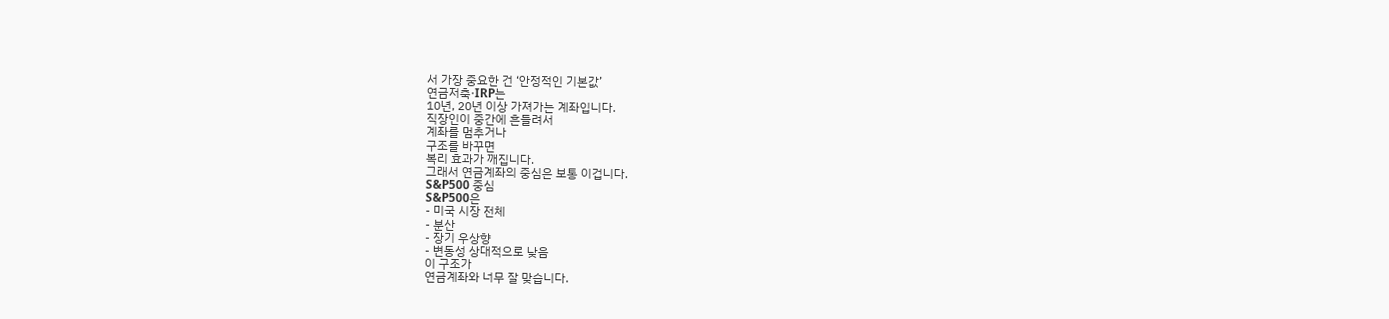서 가장 중요한 건 ‘안정적인 기본값’
연금저축·IRP는
10년, 20년 이상 가져가는 계좌입니다.
직장인이 중간에 흔들려서
계좌를 멈추거나
구조를 바꾸면
복리 효과가 깨집니다.
그래서 연금계좌의 중심은 보통 이겁니다.
S&P500 중심
S&P500은
- 미국 시장 전체
- 분산
- 장기 우상향
- 변동성 상대적으로 낮음
이 구조가
연금계좌와 너무 잘 맞습니다.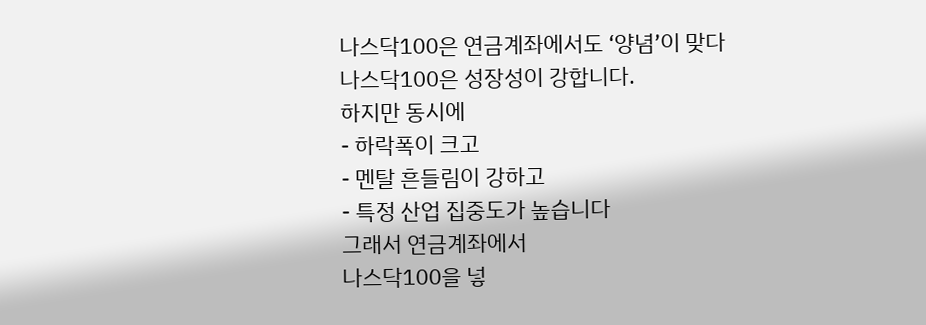나스닥100은 연금계좌에서도 ‘양념’이 맞다
나스닥100은 성장성이 강합니다.
하지만 동시에
- 하락폭이 크고
- 멘탈 흔들림이 강하고
- 특정 산업 집중도가 높습니다
그래서 연금계좌에서
나스닥100을 넣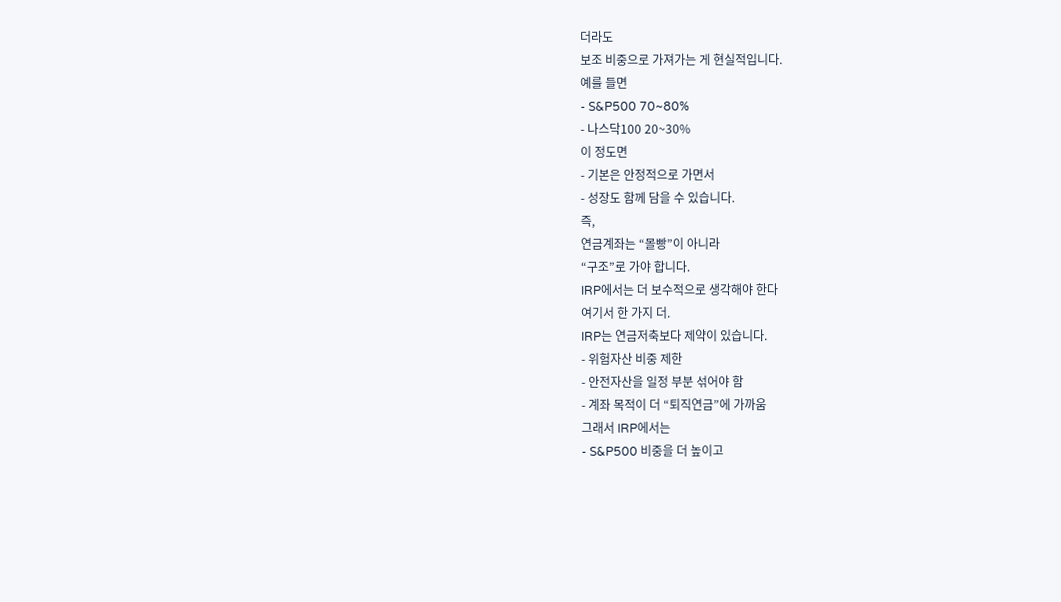더라도
보조 비중으로 가져가는 게 현실적입니다.
예를 들면
- S&P500 70~80%
- 나스닥100 20~30%
이 정도면
- 기본은 안정적으로 가면서
- 성장도 함께 담을 수 있습니다.
즉,
연금계좌는 “몰빵”이 아니라
“구조”로 가야 합니다.
IRP에서는 더 보수적으로 생각해야 한다
여기서 한 가지 더.
IRP는 연금저축보다 제약이 있습니다.
- 위험자산 비중 제한
- 안전자산을 일정 부분 섞어야 함
- 계좌 목적이 더 “퇴직연금”에 가까움
그래서 IRP에서는
- S&P500 비중을 더 높이고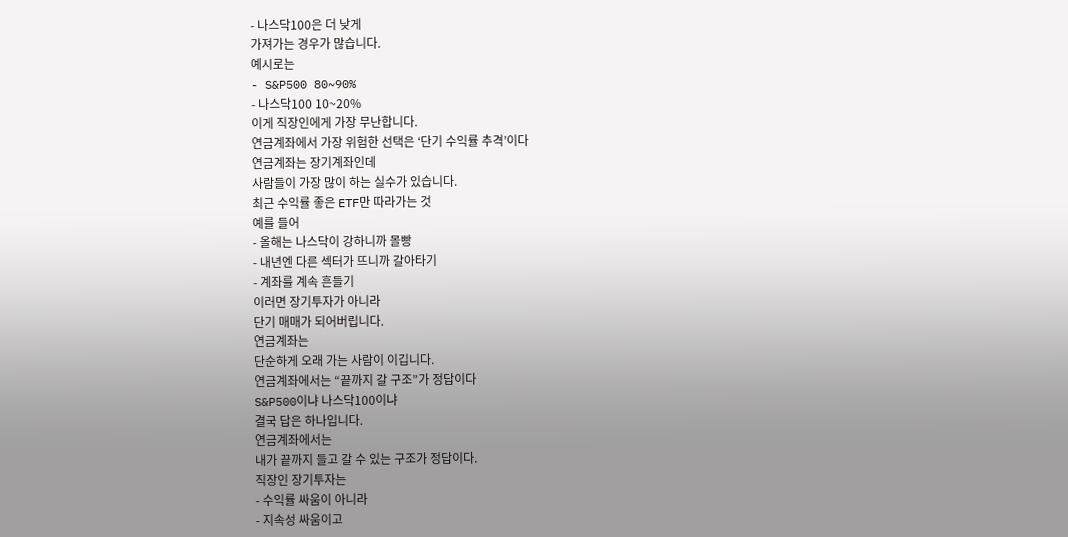- 나스닥100은 더 낮게
가져가는 경우가 많습니다.
예시로는
- S&P500 80~90%
- 나스닥100 10~20%
이게 직장인에게 가장 무난합니다.
연금계좌에서 가장 위험한 선택은 ‘단기 수익률 추격’이다
연금계좌는 장기계좌인데
사람들이 가장 많이 하는 실수가 있습니다.
최근 수익률 좋은 ETF만 따라가는 것
예를 들어
- 올해는 나스닥이 강하니까 몰빵
- 내년엔 다른 섹터가 뜨니까 갈아타기
- 계좌를 계속 흔들기
이러면 장기투자가 아니라
단기 매매가 되어버립니다.
연금계좌는
단순하게 오래 가는 사람이 이깁니다.
연금계좌에서는 “끝까지 갈 구조”가 정답이다
S&P500이냐 나스닥100이냐
결국 답은 하나입니다.
연금계좌에서는
내가 끝까지 들고 갈 수 있는 구조가 정답이다.
직장인 장기투자는
- 수익률 싸움이 아니라
- 지속성 싸움이고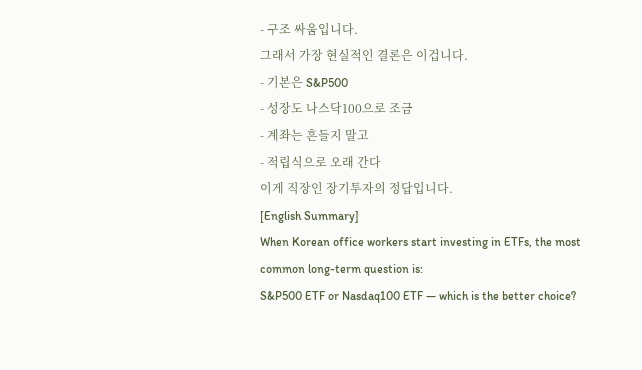- 구조 싸움입니다.
그래서 가장 현실적인 결론은 이겁니다.
- 기본은 S&P500
- 성장도 나스닥100으로 조금
- 계좌는 흔들지 말고
- 적립식으로 오래 간다
이게 직장인 장기투자의 정답입니다.
[English Summary]
When Korean office workers start investing in ETFs, the most common long-term question is:
S&P500 ETF or Nasdaq100 ETF — which is the better choice?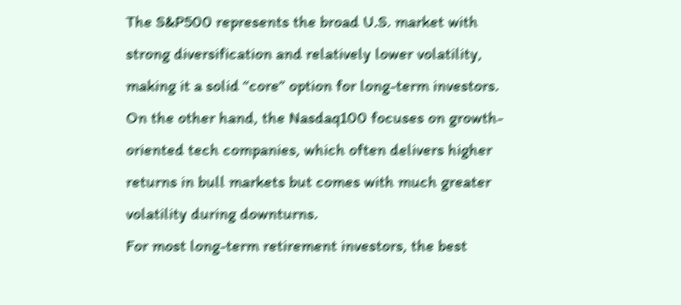The S&P500 represents the broad U.S. market with strong diversification and relatively lower volatility, making it a solid “core” option for long-term investors.
On the other hand, the Nasdaq100 focuses on growth-oriented tech companies, which often delivers higher returns in bull markets but comes with much greater volatility during downturns.
For most long-term retirement investors, the best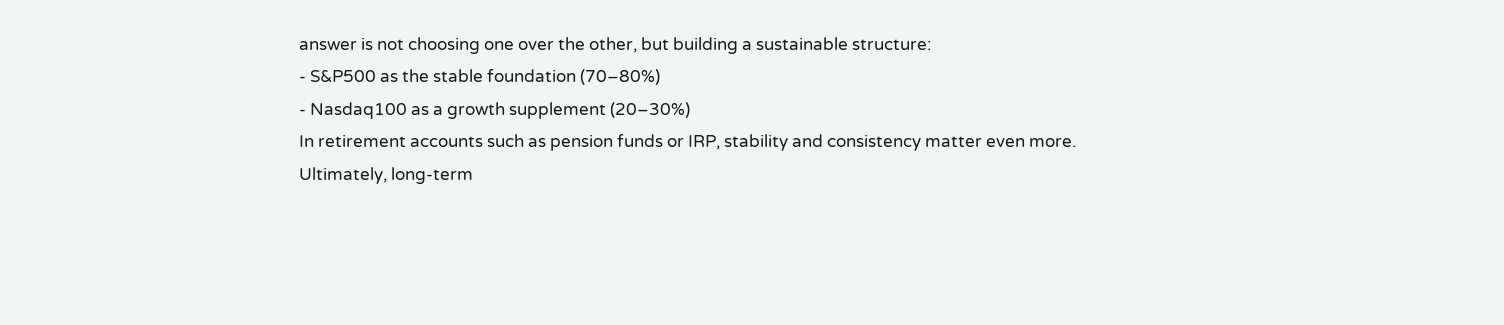answer is not choosing one over the other, but building a sustainable structure:
- S&P500 as the stable foundation (70–80%)
- Nasdaq100 as a growth supplement (20–30%)
In retirement accounts such as pension funds or IRP, stability and consistency matter even more.
Ultimately, long-term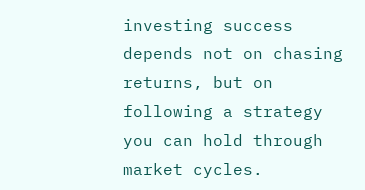investing success depends not on chasing returns, but on following a strategy you can hold through market cycles.